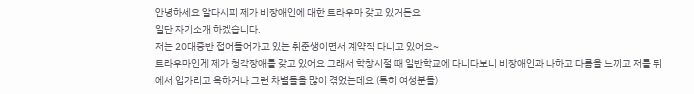안녕하세요 알다시피 제가 비장애인에 대한 트라우마 갖고 있거든요
일단 자기소개 하겠습니다.
저는 20대중반 접어들어가고 있는 취준생이면서 계약직 다니고 있어요~
트라우마인게 제가 청각장애를 갖고 있어요 그래서 학창시절 때 일반학교에 다니다보니 비장애인과 나하고 다름을 느끼고 저를 뒤에서 입가리고 욕하거나 그런 차별들을 많이 겪었는데요 (특히 여성분들)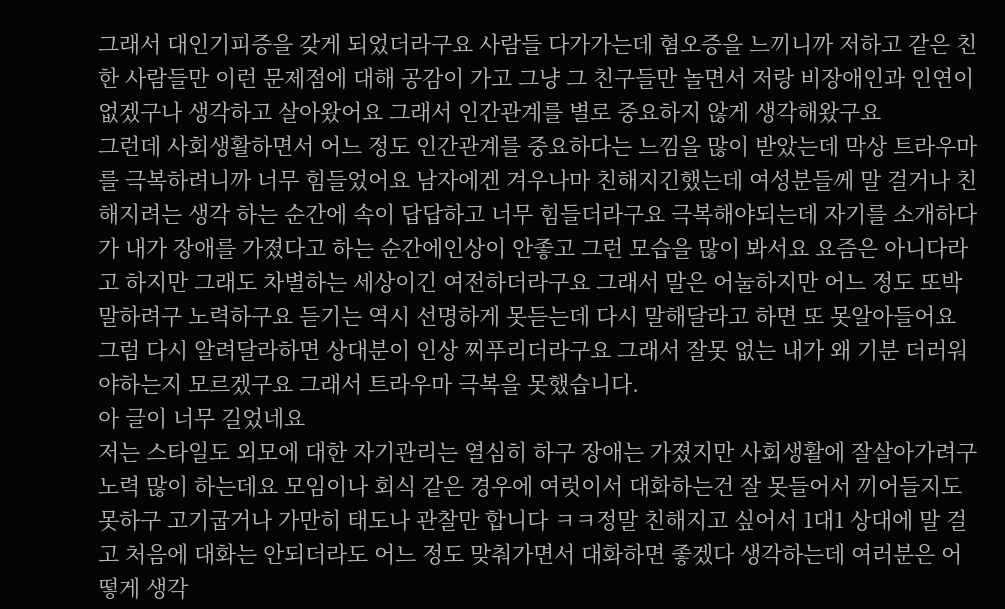그래서 대인기피증을 갖게 되었더라구요 사람들 다가가는데 혐오증을 느끼니까 저하고 같은 친한 사람들만 이런 문제점에 대해 공감이 가고 그냥 그 친구들만 놀면서 저랑 비장애인과 인연이 없겠구나 생각하고 살아왔어요 그래서 인간관계를 별로 중요하지 않게 생각해왔구요
그런데 사회생활하면서 어느 정도 인간관계를 중요하다는 느낌을 많이 받았는데 막상 트라우마를 극복하려니까 너무 힘들었어요 남자에겐 겨우나마 친해지긴했는데 여성분들께 말 걸거나 친해지려는 생각 하는 순간에 속이 답답하고 너무 힘들더라구요 극복해야되는데 자기를 소개하다가 내가 장애를 가졌다고 하는 순간에인상이 안좋고 그런 모습을 많이 봐서요 요즘은 아니다라고 하지만 그래도 차별하는 세상이긴 여전하더라구요 그래서 말은 어눌하지만 어느 정도 또박 말하려구 노력하구요 듣기는 역시 선명하게 못듣는데 다시 말해달라고 하면 또 못알아들어요 그럼 다시 알려달라하면 상대분이 인상 찌푸리더라구요 그래서 잘못 없는 내가 왜 기분 더러워야하는지 모르겠구요 그래서 트라우마 극복을 못했습니다.
아 글이 너무 길었네요
저는 스타일도 외모에 대한 자기관리는 열심히 하구 장애는 가졌지만 사회생활에 잘살아가려구 노력 많이 하는데요 모임이나 회식 같은 경우에 여럿이서 대화하는건 잘 못들어서 끼어들지도 못하구 고기굽거나 가만히 태도나 관찰만 합니다 ㅋㅋ정말 친해지고 싶어서 1대1 상대에 말 걸고 처음에 대화는 안되더라도 어느 정도 맞춰가면서 대화하면 좋겠다 생각하는데 여러분은 어떻게 생각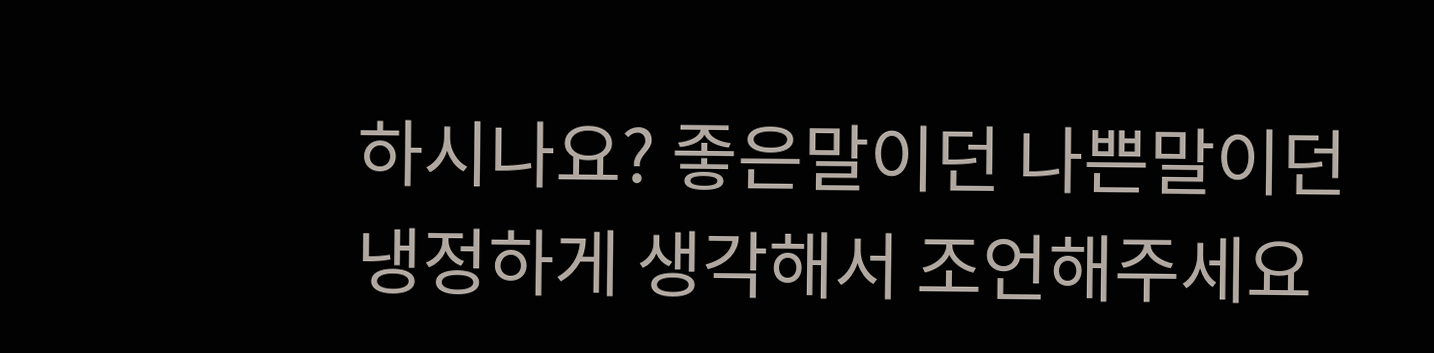하시나요? 좋은말이던 나쁜말이던 냉정하게 생각해서 조언해주세요